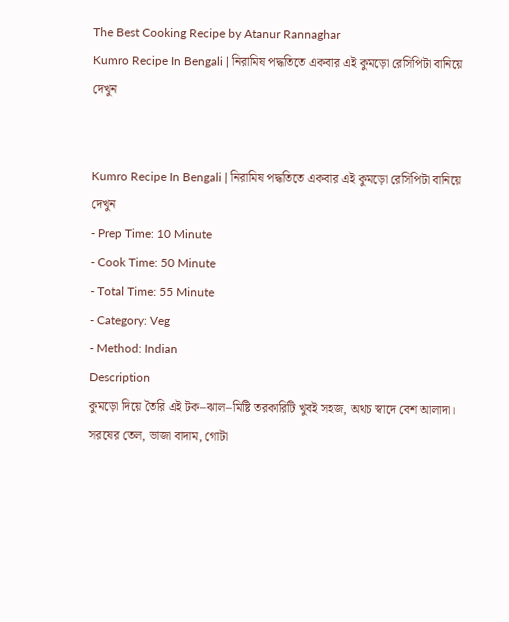The Best Cooking Recipe by Atanur Rannaghar
Kumro Recipe In Bengali | নিরামিষ পদ্ধতিতে একবার এই কুমড়ো রেসিপিটা বানিয়ে দেখুন


Kumro Recipe In Bengali | নিরামিষ পদ্ধতিতে একবার এই কুমড়ো রেসিপিটা বানিয়ে দেখুন
- Prep Time: 10 Minute
- Cook Time: 50 Minute
- Total Time: 55 Minute
- Category: Veg
- Method: Indian
Description
কুমড়ো দিয়ে তৈরি এই টক–ঝাল–মিষ্টি তরকারিটি খুবই সহজ, অথচ স্বাদে বেশ আলাদা। সরষের তেল, ভাজা বাদাম, গোটা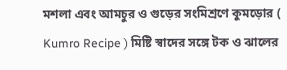মশলা এবং আমচুর ও গুড়ের সংমিশ্রণে কুমড়োর ( Kumro Recipe ) মিষ্টি স্বাদের সঙ্গে টক ও ঝালের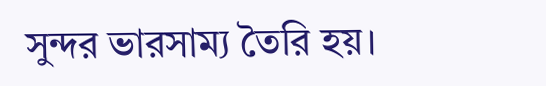সুন্দর ভারসাম্য তৈরি হয়।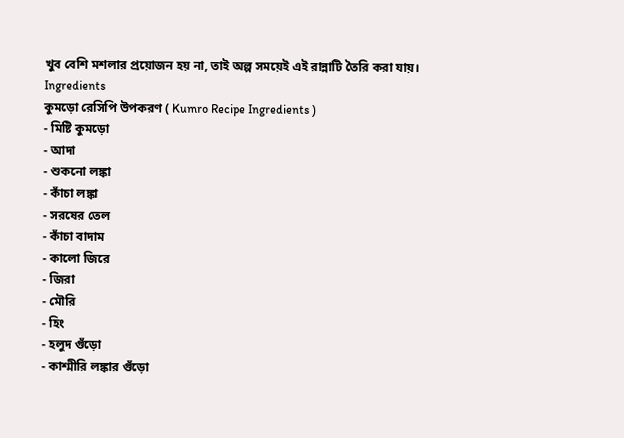খুব বেশি মশলার প্রয়োজন হয় না, তাই অল্প সময়েই এই রান্নাটি তৈরি করা যায়।
Ingredients
কুমড়ো রেসিপি উপকরণ ( Kumro Recipe Ingredients )
- মিষ্টি কুমড়ো
- আদা
- শুকনো লঙ্কা
- কাঁচা লঙ্কা
- সরষের তেল
- কাঁচা বাদাম
- কালো জিরে
- জিরা
- মৌরি
- হিং
- হলুদ গুঁড়ো
- কাশ্মীরি লঙ্কার গুঁড়ো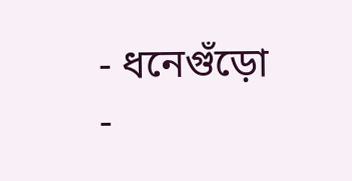- ধনেগুঁড়ো
-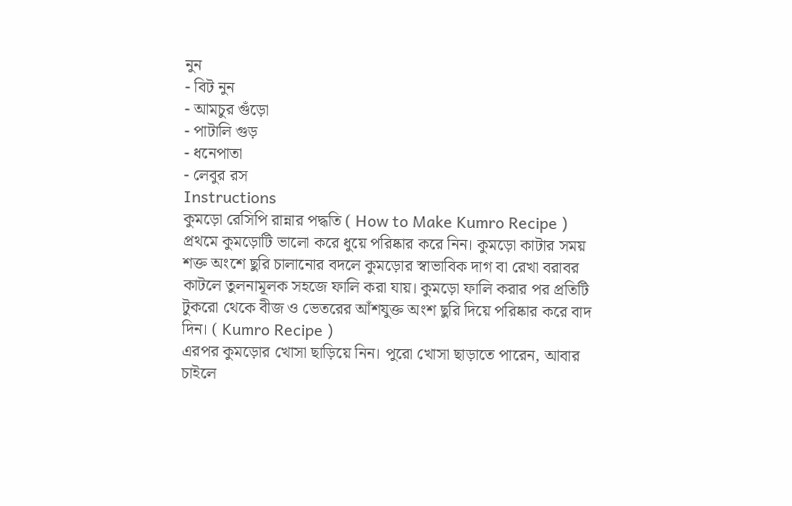নুন
- বিট নুন
- আমচুর গুঁড়ো
- পাটালি গুড়
- ধনেপাতা
- লেবুর রস
Instructions
কুমড়ো রেসিপি রান্নার পদ্ধতি ( How to Make Kumro Recipe )
প্রথমে কুমড়োটি ভালো করে ধুয়ে পরিষ্কার করে নিন। কুমড়ো কাটার সময় শক্ত অংশে ছুরি চালানোর বদলে কুমড়োর স্বাভাবিক দাগ বা রেখা বরাবর কাটলে তুলনামূলক সহজে ফালি করা যায়। কুমড়ো ফালি করার পর প্রতিটি টুকরো থেকে বীজ ও ভেতরের আঁশযুক্ত অংশ ছুরি দিয়ে পরিষ্কার করে বাদ দিন। ( Kumro Recipe )
এরপর কুমড়োর খোসা ছাড়িয়ে নিন। পুরো খোসা ছাড়াতে পারেন, আবার চাইলে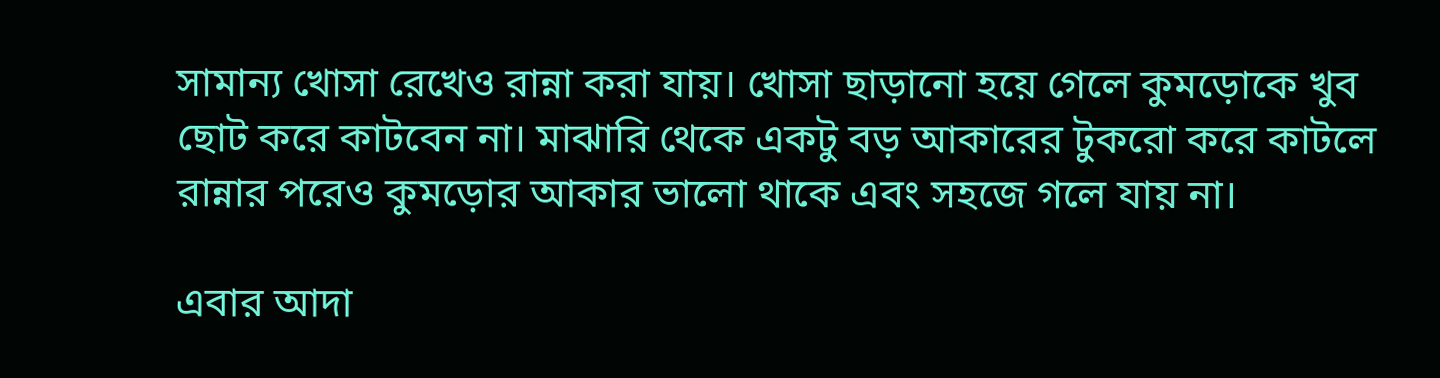সামান্য খোসা রেখেও রান্না করা যায়। খোসা ছাড়ানো হয়ে গেলে কুমড়োকে খুব ছোট করে কাটবেন না। মাঝারি থেকে একটু বড় আকারের টুকরো করে কাটলে রান্নার পরেও কুমড়োর আকার ভালো থাকে এবং সহজে গলে যায় না।

এবার আদা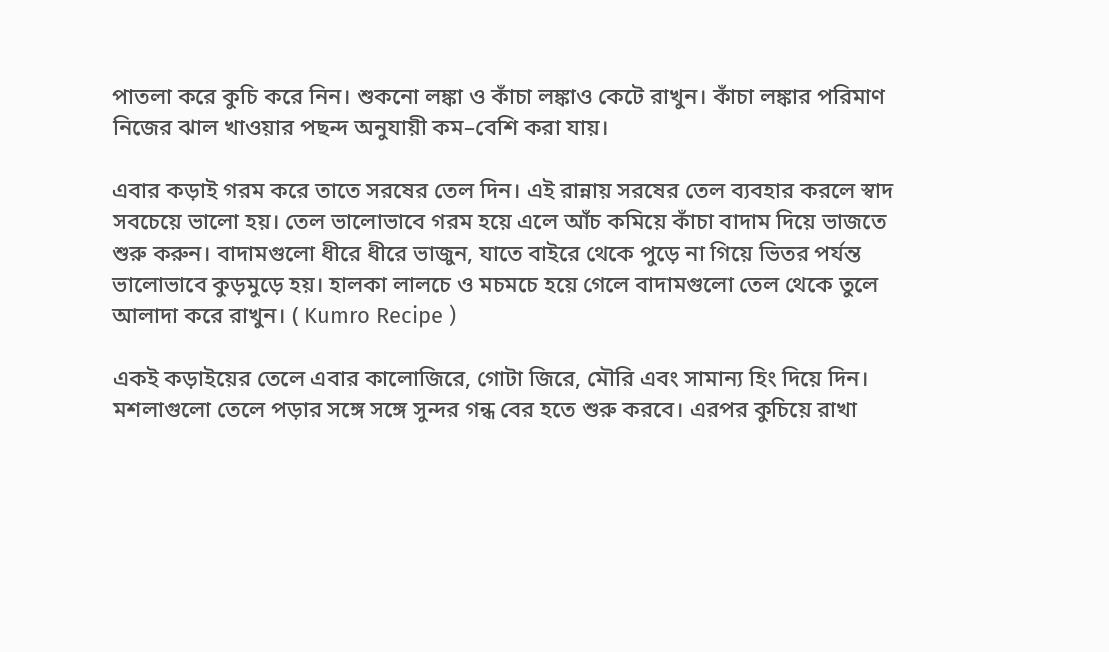পাতলা করে কুচি করে নিন। শুকনো লঙ্কা ও কাঁচা লঙ্কাও কেটে রাখুন। কাঁচা লঙ্কার পরিমাণ নিজের ঝাল খাওয়ার পছন্দ অনুযায়ী কম–বেশি করা যায়।

এবার কড়াই গরম করে তাতে সরষের তেল দিন। এই রান্নায় সরষের তেল ব্যবহার করলে স্বাদ সবচেয়ে ভালো হয়। তেল ভালোভাবে গরম হয়ে এলে আঁচ কমিয়ে কাঁচা বাদাম দিয়ে ভাজতে শুরু করুন। বাদামগুলো ধীরে ধীরে ভাজুন, যাতে বাইরে থেকে পুড়ে না গিয়ে ভিতর পর্যন্ত ভালোভাবে কুড়মুড়ে হয়। হালকা লালচে ও মচমচে হয়ে গেলে বাদামগুলো তেল থেকে তুলে আলাদা করে রাখুন। ( Kumro Recipe )

একই কড়াইয়ের তেলে এবার কালোজিরে, গোটা জিরে, মৌরি এবং সামান্য হিং দিয়ে দিন। মশলাগুলো তেলে পড়ার সঙ্গে সঙ্গে সুন্দর গন্ধ বের হতে শুরু করবে। এরপর কুচিয়ে রাখা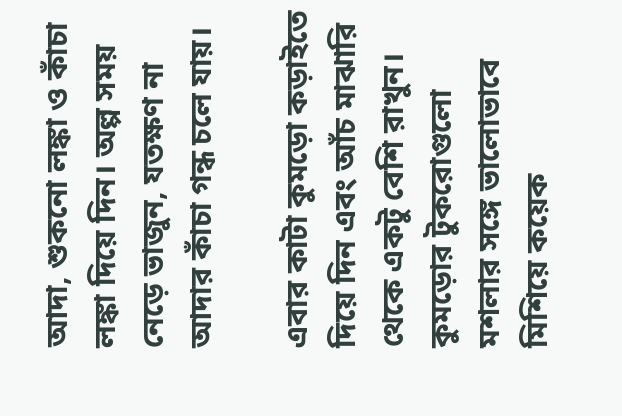আদা, শুকনো লঙ্কা ও কাঁচা লঙ্কা দিয়ে দিন। অল্প সময় নেড়ে ভাজুন, যতক্ষণ না আদার কাঁচা গন্ধ চলে যায়।

এবার কাটা কুমড়ো কড়াইতে দিয়ে দিন এবং আঁচ মাঝারি থেকে একটু বেশি রাখুন। কুমড়োর টুকরোগুলো মশলার সঙ্গে ভালোভাবে মিশিয়ে কয়েক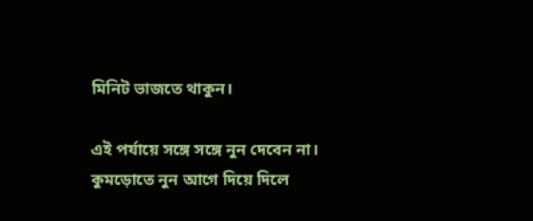মিনিট ভাজতে থাকুন।

এই পর্যায়ে সঙ্গে সঙ্গে নুন দেবেন না। কুমড়োতে নুন আগে দিয়ে দিলে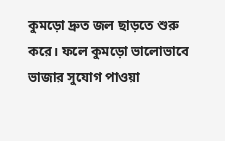কুমড়ো দ্রুত জল ছাড়তে শুরু করে। ফলে কুমড়ো ভালোভাবে ভাজার সুযোগ পাওয়া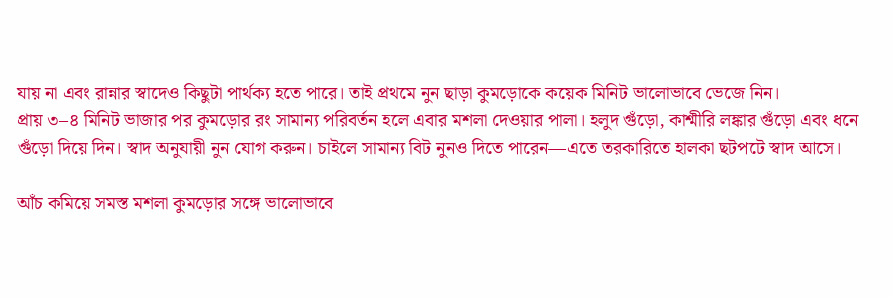যায় না এবং রান্নার স্বাদেও কিছুটা পার্থক্য হতে পারে। তাই প্রথমে নুন ছাড়া কুমড়োকে কয়েক মিনিট ভালোভাবে ভেজে নিন।
প্রায় ৩–৪ মিনিট ভাজার পর কুমড়োর রং সামান্য পরিবর্তন হলে এবার মশলা দেওয়ার পালা। হলুদ গুঁড়ো, কাশ্মীরি লঙ্কার গুঁড়ো এবং ধনে গুঁড়ো দিয়ে দিন। স্বাদ অনুযায়ী নুন যোগ করুন। চাইলে সামান্য বিট নুনও দিতে পারেন—এতে তরকারিতে হালকা ছটপটে স্বাদ আসে।

আঁচ কমিয়ে সমস্ত মশলা কুমড়োর সঙ্গে ভালোভাবে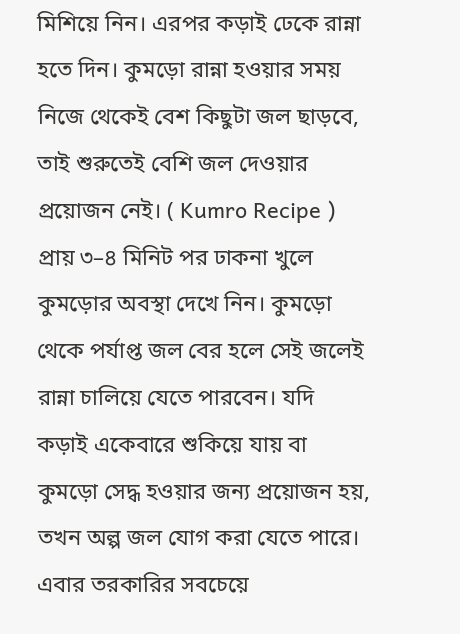মিশিয়ে নিন। এরপর কড়াই ঢেকে রান্না হতে দিন। কুমড়ো রান্না হওয়ার সময় নিজে থেকেই বেশ কিছুটা জল ছাড়বে, তাই শুরুতেই বেশি জল দেওয়ার প্রয়োজন নেই। ( Kumro Recipe )
প্রায় ৩–৪ মিনিট পর ঢাকনা খুলে কুমড়োর অবস্থা দেখে নিন। কুমড়ো থেকে পর্যাপ্ত জল বের হলে সেই জলেই রান্না চালিয়ে যেতে পারবেন। যদি কড়াই একেবারে শুকিয়ে যায় বা কুমড়ো সেদ্ধ হওয়ার জন্য প্রয়োজন হয়, তখন অল্প জল যোগ করা যেতে পারে।
এবার তরকারির সবচেয়ে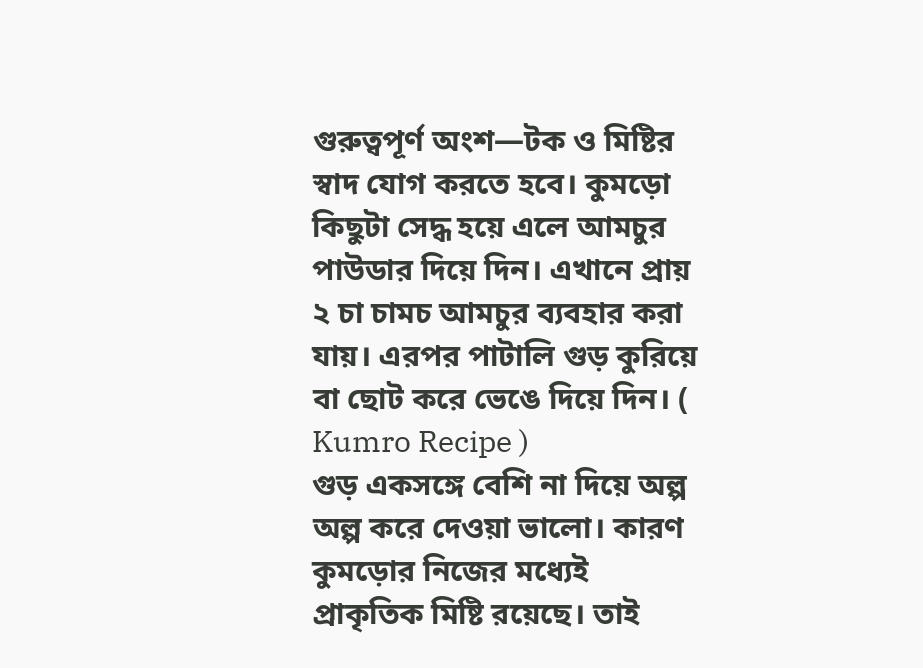গুরুত্বপূর্ণ অংশ—টক ও মিষ্টির স্বাদ যোগ করতে হবে। কুমড়ো কিছুটা সেদ্ধ হয়ে এলে আমচুর পাউডার দিয়ে দিন। এখানে প্রায় ২ চা চামচ আমচুর ব্যবহার করা যায়। এরপর পাটালি গুড় কুরিয়ে বা ছোট করে ভেঙে দিয়ে দিন। ( Kumro Recipe )
গুড় একসঙ্গে বেশি না দিয়ে অল্প অল্প করে দেওয়া ভালো। কারণ কুমড়োর নিজের মধ্যেই প্রাকৃতিক মিষ্টি রয়েছে। তাই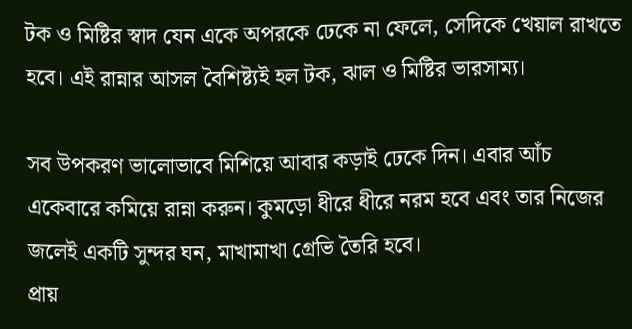টক ও মিষ্টির স্বাদ যেন একে অপরকে ঢেকে না ফেলে, সেদিকে খেয়াল রাখতে হবে। এই রান্নার আসল বৈশিষ্ট্যই হল টক, ঝাল ও মিষ্টির ভারসাম্য।

সব উপকরণ ভালোভাবে মিশিয়ে আবার কড়াই ঢেকে দিন। এবার আঁচ একেবারে কমিয়ে রান্না করুন। কুমড়ো ধীরে ধীরে নরম হবে এবং তার নিজের জলেই একটি সুন্দর ঘন, মাখামাখা গ্রেভি তৈরি হবে।
প্রায়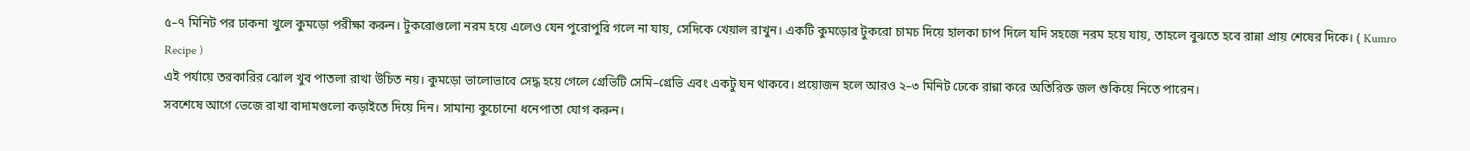৫–৭ মিনিট পর ঢাকনা খুলে কুমড়ো পরীক্ষা করুন। টুকরোগুলো নরম হয়ে এলেও যেন পুরোপুরি গলে না যায়, সেদিকে খেয়াল রাখুন। একটি কুমড়োর টুকরো চামচ দিয়ে হালকা চাপ দিলে যদি সহজে নরম হয়ে যায়, তাহলে বুঝতে হবে রান্না প্রায় শেষের দিকে। ( Kumro Recipe )
এই পর্যায়ে তরকারির ঝোল খুব পাতলা রাখা উচিত নয়। কুমড়ো ভালোভাবে সেদ্ধ হয়ে গেলে গ্রেভিটি সেমি–গ্রেভি এবং একটু ঘন থাকবে। প্রয়োজন হলে আরও ২–৩ মিনিট ঢেকে রান্না করে অতিরিক্ত জল শুকিয়ে নিতে পারেন।
সবশেষে আগে ভেজে রাখা বাদামগুলো কড়াইতে দিয়ে দিন। সামান্য কুচোনো ধনেপাতা যোগ করুন।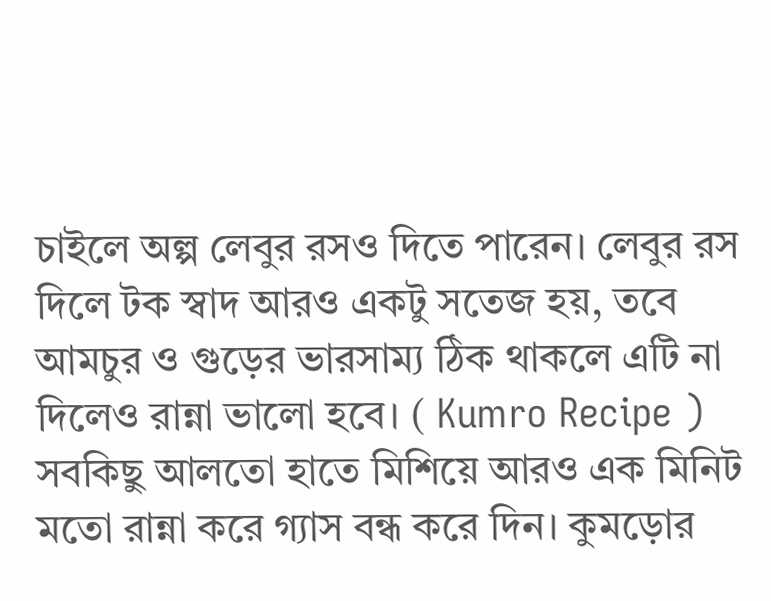চাইলে অল্প লেবুর রসও দিতে পারেন। লেবুর রস দিলে টক স্বাদ আরও একটু সতেজ হয়, তবে আমচুর ও গুড়ের ভারসাম্য ঠিক থাকলে এটি না দিলেও রান্না ভালো হবে। ( Kumro Recipe )
সবকিছু আলতো হাতে মিশিয়ে আরও এক মিনিট মতো রান্না করে গ্যাস বন্ধ করে দিন। কুমড়োর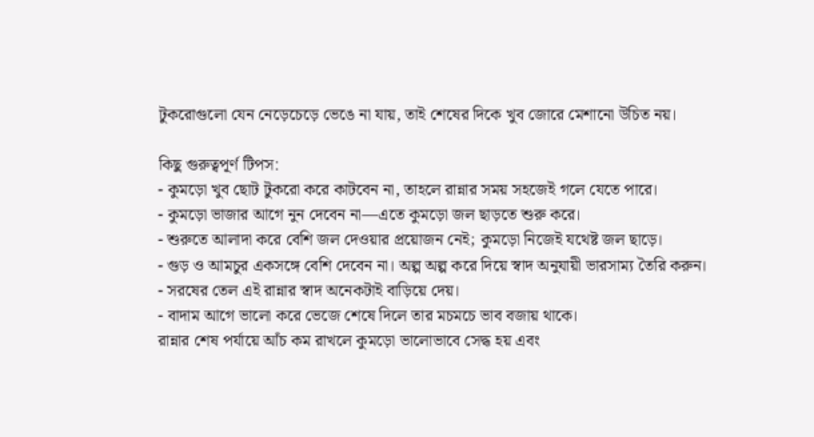টুকরোগুলো যেন নেড়েচেড়ে ভেঙে না যায়, তাই শেষের দিকে খুব জোরে মেশানো উচিত নয়।

কিছু গুরুত্বপূর্ণ টিপস:
- কুমড়ো খুব ছোট টুকরো করে কাটবেন না, তাহলে রান্নার সময় সহজেই গলে যেতে পারে।
- কুমড়ো ভাজার আগে নুন দেবেন না—এতে কুমড়ো জল ছাড়তে শুরু করে।
- শুরুতে আলাদা করে বেশি জল দেওয়ার প্রয়োজন নেই; কুমড়ো নিজেই যথেষ্ট জল ছাড়ে।
- গুড় ও আমচুর একসঙ্গে বেশি দেবেন না। অল্প অল্প করে দিয়ে স্বাদ অনুযায়ী ভারসাম্য তৈরি করুন।
- সরষের তেল এই রান্নার স্বাদ অনেকটাই বাড়িয়ে দেয়।
- বাদাম আগে ভালো করে ভেজে শেষে দিলে তার মচমচে ভাব বজায় থাকে।
রান্নার শেষ পর্যায়ে আঁচ কম রাখলে কুমড়ো ভালোভাবে সেদ্ধ হয় এবং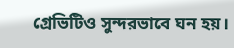গ্রেভিটিও সুন্দরভাবে ঘন হয়।